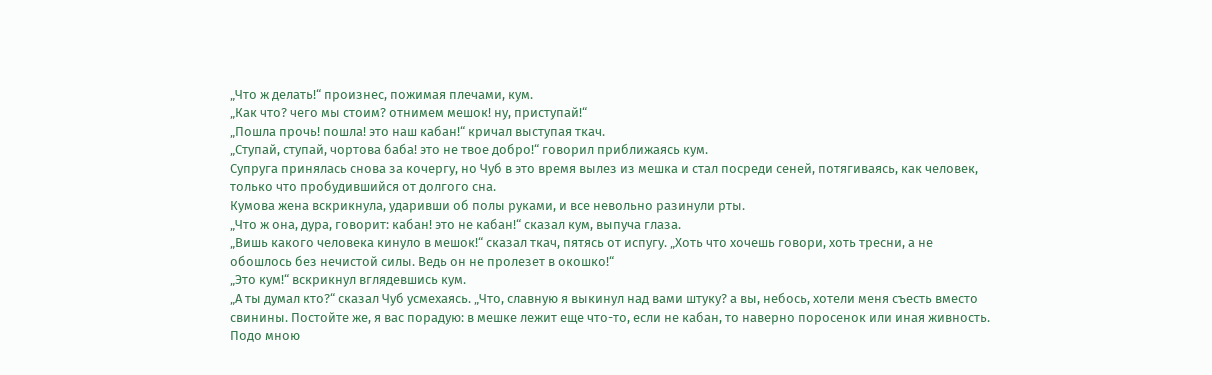„Что ж делать!“ произнес, пожимая плечами, кум.
„Как что? чего мы стоим? отнимем мешок! ну, приступай!“
„Пошла прочь! пошла! это наш кабан!“ кричал выступая ткач.
„Ступай, ступай, чортова баба! это не твое добро!“ говорил приближаясь кум.
Супруга принялась снова за кочергу, но Чуб в это время вылез из мешка и стал посреди сеней, потягиваясь, как человек, только что пробудившийся от долгого сна.
Кумова жена вскрикнула, ударивши об полы руками, и все невольно разинули рты.
„Что ж она, дура, говорит: кабан! это не кабан!“ сказал кум, выпуча глаза.
„Вишь какого человека кинуло в мешок!“ сказал ткач, пятясь от испугу. „Хоть что хочешь говори, хоть тресни, а не обошлось без нечистой силы. Ведь он не пролезет в окошко!“
„Это кум!“ вскрикнул вглядевшись кум.
„А ты думал кто?“ сказал Чуб усмехаясь. „Что, славную я выкинул над вами штуку? а вы, небось, хотели меня съесть вместо свинины. Постойте же, я вас порадую: в мешке лежит еще что-то, если не кабан, то наверно поросенок или иная живность. Подо мною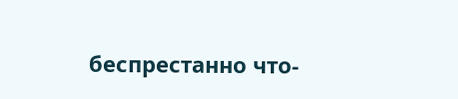беспрестанно что-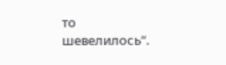то шевелилось“.